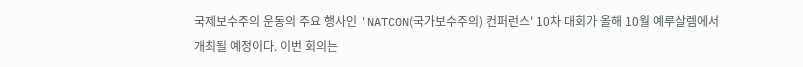국제보수주의 운동의 주요 행사인 'NATCON(국가보수주의) 컨퍼런스' 10차 대회가 올해 10월 예루살렘에서 개최될 예정이다. 이번 회의는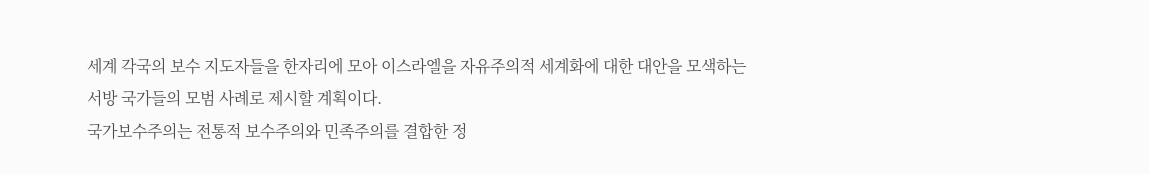세계 각국의 보수 지도자들을 한자리에 모아 이스라엘을 자유주의적 세계화에 대한 대안을 모색하는 서방 국가들의 모범 사례로 제시할 계획이다.
국가보수주의는 전통적 보수주의와 민족주의를 결합한 정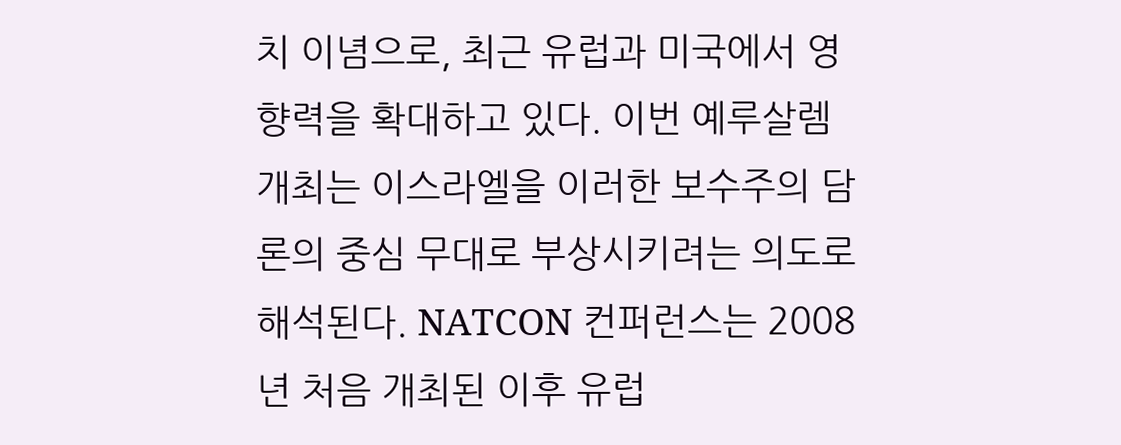치 이념으로, 최근 유럽과 미국에서 영향력을 확대하고 있다. 이번 예루살렘 개최는 이스라엘을 이러한 보수주의 담론의 중심 무대로 부상시키려는 의도로 해석된다. NATCON 컨퍼런스는 2008년 처음 개최된 이후 유럽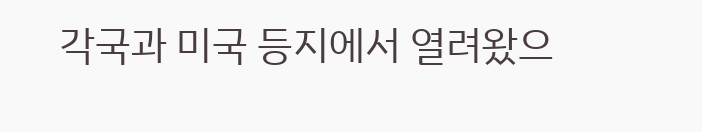각국과 미국 등지에서 열려왔으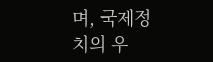며, 국제정치의 우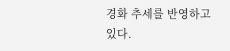경화 추세를 반영하고 있다.